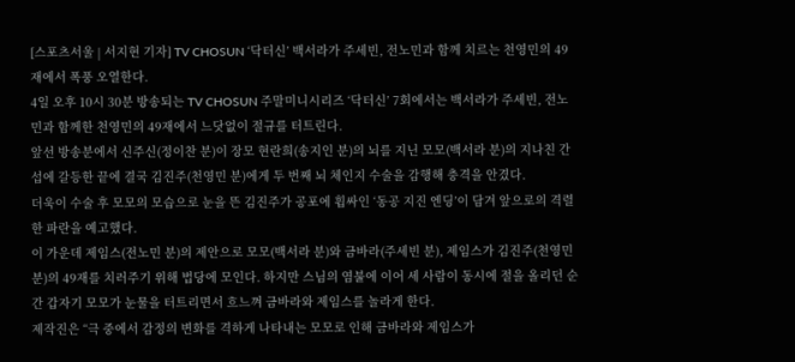[스포츠서울 | 서지현 기자] TV CHOSUN ‘닥터신’ 백서라가 주세빈, 전노민과 함께 치르는 천영민의 49재에서 폭풍 오열한다.
4일 오후 10시 30분 방송되는 TV CHOSUN 주말미니시리즈 ‘닥터신’ 7회에서는 백서라가 주세빈, 전노민과 함께한 천영민의 49재에서 느닷없이 절규를 터트린다.
앞선 방송분에서 신주신(정이찬 분)이 장모 현란희(송지인 분)의 뇌를 지닌 모모(백서라 분)의 지나친 간섭에 갈등한 끝에 결국 김진주(천영민 분)에게 두 번째 뇌 체인지 수술을 감행해 충격을 안겼다.
더욱이 수술 후 모모의 모습으로 눈을 뜬 김진주가 공포에 휩싸인 ‘동공 지진 엔딩’이 담겨 앞으로의 격렬한 파란을 예고했다.
이 가운데 제임스(전노민 분)의 제안으로 모모(백서라 분)와 금바라(주세빈 분), 제임스가 김진주(천영민 분)의 49재를 치러주기 위해 법당에 모인다. 하지만 스님의 염불에 이어 세 사람이 동시에 절을 올리던 순간 갑자기 모모가 눈물을 터트리면서 흐느껴 금바라와 제임스를 놀라게 한다.
제작진은 “극 중에서 감정의 변화를 격하게 나타내는 모모로 인해 금바라와 제임스가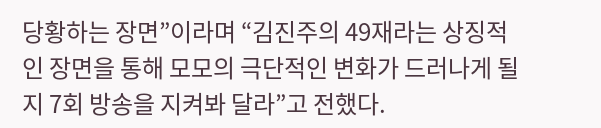당황하는 장면”이라며 “김진주의 49재라는 상징적인 장면을 통해 모모의 극단적인 변화가 드러나게 될지 7회 방송을 지켜봐 달라”고 전했다.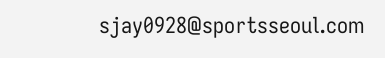sjay0928@sportsseoul.com